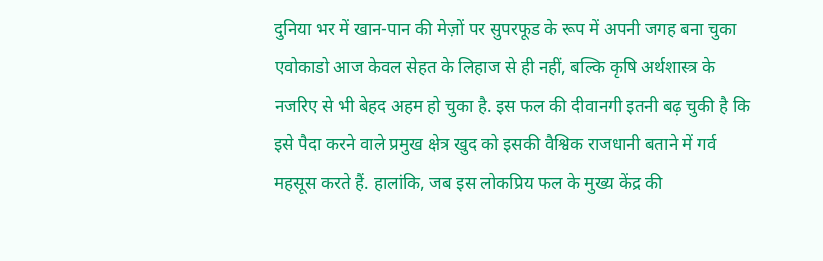दुनिया भर में खान-पान की मेज़ों पर सुपरफूड के रूप में अपनी जगह बना चुका एवोकाडो आज केवल सेहत के लिहाज से ही नहीं, बल्कि कृषि अर्थशास्त्र के नजरिए से भी बेहद अहम हो चुका है. इस फल की दीवानगी इतनी बढ़ चुकी है कि इसे पैदा करने वाले प्रमुख क्षेत्र खुद को इसकी वैश्विक राजधानी बताने में गर्व महसूस करते हैं. हालांकि, जब इस लोकप्रिय फल के मुख्य केंद्र की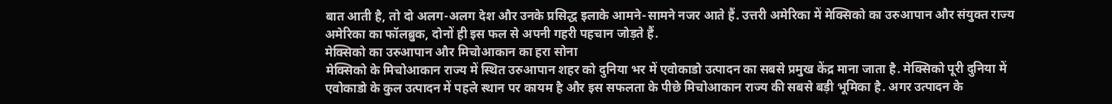बात आती है, तो दो अलग-अलग देश और उनके प्रसिद्ध इलाके आमने-सामने नजर आते हैं. उत्तरी अमेरिका में मेक्सिको का उरुआपान और संयुक्त राज्य अमेरिका का फॉलब्रुक, दोनों ही इस फल से अपनी गहरी पहचान जोड़ते हैं.
मेक्सिको का उरुआपान और मिचोआकान का हरा सोना
मेक्सिको के मिचोआकान राज्य में स्थित उरुआपान शहर को दुनिया भर में एवोकाडो उत्पादन का सबसे प्रमुख केंद्र माना जाता है. मेक्सिको पूरी दुनिया में एवोकाडो के कुल उत्पादन में पहले स्थान पर कायम है और इस सफलता के पीछे मिचोआकान राज्य की सबसे बड़ी भूमिका है. अगर उत्पादन के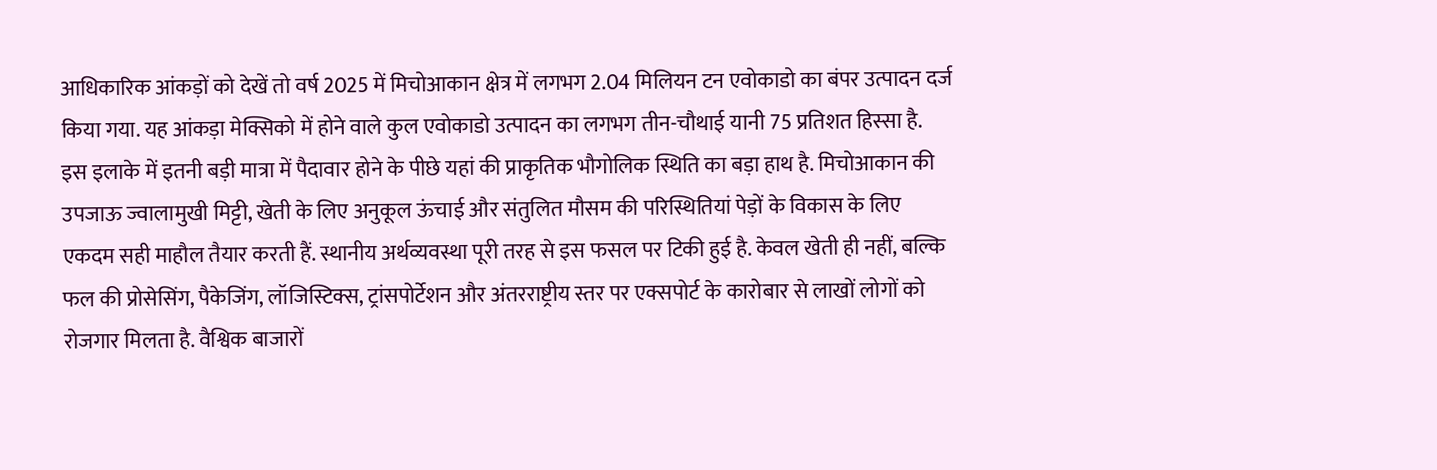आधिकारिक आंकड़ों को देखें तो वर्ष 2025 में मिचोआकान क्षेत्र में लगभग 2.04 मिलियन टन एवोकाडो का बंपर उत्पादन दर्ज किया गया. यह आंकड़ा मेक्सिको में होने वाले कुल एवोकाडो उत्पादन का लगभग तीन-चौथाई यानी 75 प्रतिशत हिस्सा है.
इस इलाके में इतनी बड़ी मात्रा में पैदावार होने के पीछे यहां की प्राकृतिक भौगोलिक स्थिति का बड़ा हाथ है. मिचोआकान की उपजाऊ ज्वालामुखी मिट्टी, खेती के लिए अनुकूल ऊंचाई और संतुलित मौसम की परिस्थितियां पेड़ों के विकास के लिए एकदम सही माहौल तैयार करती हैं. स्थानीय अर्थव्यवस्था पूरी तरह से इस फसल पर टिकी हुई है. केवल खेती ही नहीं, बल्कि फल की प्रोसेसिंग, पैकेजिंग, लॉजिस्टिक्स, ट्रांसपोर्टेशन और अंतरराष्ट्रीय स्तर पर एक्सपोर्ट के कारोबार से लाखों लोगों को रोजगार मिलता है. वैश्विक बाजारों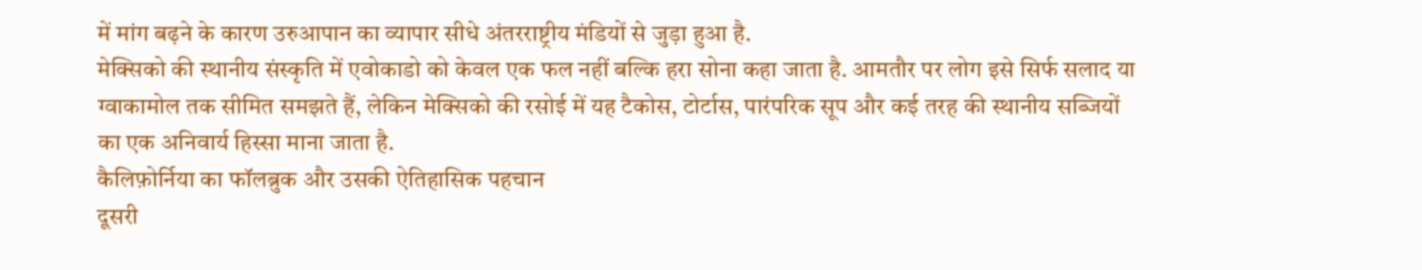में मांग बढ़ने के कारण उरुआपान का व्यापार सीधे अंतरराष्ट्रीय मंडियों से जुड़ा हुआ है.
मेक्सिको की स्थानीय संस्कृति में एवोकाडो को केवल एक फल नहीं बल्कि हरा सोना कहा जाता है. आमतौर पर लोग इसे सिर्फ सलाद या ग्वाकामोल तक सीमित समझते हैं, लेकिन मेक्सिको की रसोई में यह टैकोस, टोर्टास, पारंपरिक सूप और कई तरह की स्थानीय सब्जियों का एक अनिवार्य हिस्सा माना जाता है.
कैलिफ़ोर्निया का फॉलब्रुक और उसकी ऐतिहासिक पहचान
दूसरी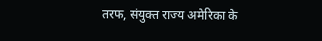तरफ, संयुक्त राज्य अमेरिका के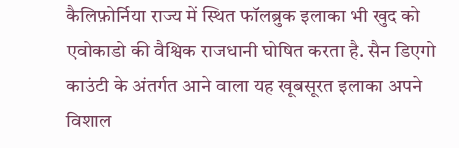कैलिफ़ोर्निया राज्य में स्थित फॉलब्रुक इलाका भी खुद को एवोकाडो की वैश्विक राजधानी घोषित करता है. सैन डिएगो काउंटी के अंतर्गत आने वाला यह खूबसूरत इलाका अपने विशाल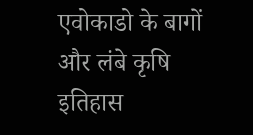एवोकाडो के बागों और लंबे कृषि इतिहास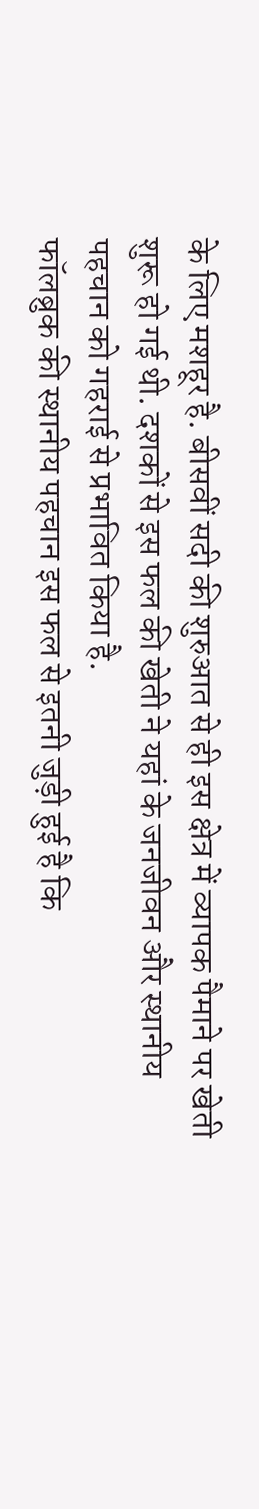के लिए मशहूर है. बीसवीं सदी की शुरुआत से ही इस क्षेत्र में व्यापक पैमाने पर खेती शुरू हो गई थी. दशकों से इस फल की खेती ने यहां के जनजीवन और स्थानीय पहचान को गहराई से प्रभावित किया है.
फॉलब्रुक की स्थानीय पहचान इस फल से इतनी जुड़ी हुई है कि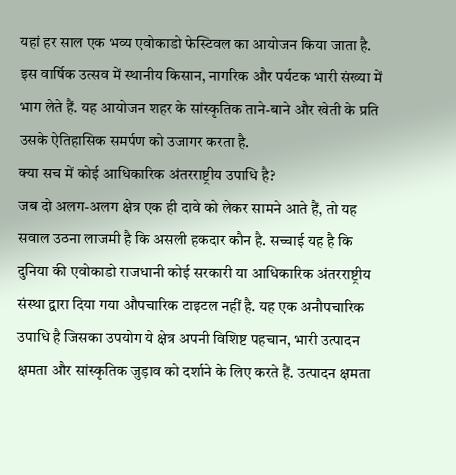यहां हर साल एक भव्य एवोकाडो फेस्टिवल का आयोजन किया जाता है. इस वार्षिक उत्सव में स्थानीय किसान, नागरिक और पर्यटक भारी संख्या में भाग लेते हैं. यह आयोजन शहर के सांस्कृतिक ताने-बाने और खेती के प्रति उसके ऐतिहासिक समर्पण को उजागर करता है.
क्या सच में कोई आधिकारिक अंतरराष्ट्रीय उपाधि है?
जब दो अलग-अलग क्षेत्र एक ही दावे को लेकर सामने आते हैं, तो यह सवाल उठना लाजमी है कि असली हकदार कौन है. सच्चाई यह है कि दुनिया की एवोकाडो राजधानी कोई सरकारी या आधिकारिक अंतरराष्ट्रीय संस्था द्वारा दिया गया औपचारिक टाइटल नहीं है. यह एक अनौपचारिक उपाधि है जिसका उपयोग ये क्षेत्र अपनी विशिष्ट पहचान, भारी उत्पादन क्षमता और सांस्कृतिक जुड़ाव को दर्शाने के लिए करते हैं. उत्पादन क्षमता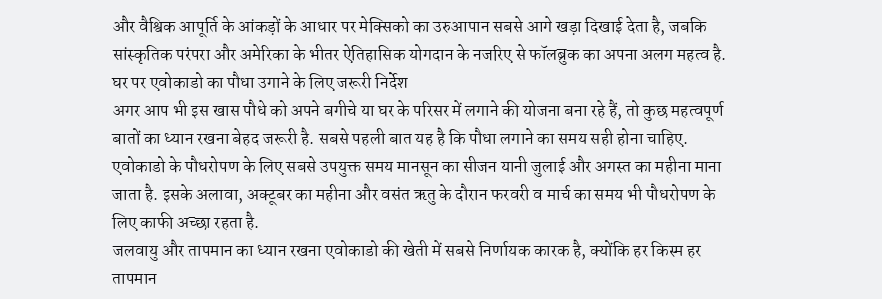और वैश्विक आपूर्ति के आंकड़ों के आधार पर मेक्सिको का उरुआपान सबसे आगे खड़ा दिखाई देता है, जबकि सांस्कृतिक परंपरा और अमेरिका के भीतर ऐतिहासिक योगदान के नजरिए से फॉलब्रुक का अपना अलग महत्व है.
घर पर एवोकाडो का पौधा उगाने के लिए जरूरी निर्देश
अगर आप भी इस खास पौधे को अपने बगीचे या घर के परिसर में लगाने की योजना बना रहे हैं, तो कुछ महत्वपूर्ण बातों का ध्यान रखना बेहद जरूरी है. सबसे पहली बात यह है कि पौधा लगाने का समय सही होना चाहिए. एवोकाडो के पौधरोपण के लिए सबसे उपयुक्त समय मानसून का सीजन यानी जुलाई और अगस्त का महीना माना जाता है. इसके अलावा, अक्टूबर का महीना और वसंत ऋतु के दौरान फरवरी व मार्च का समय भी पौधरोपण के लिए काफी अच्छा रहता है.
जलवायु और तापमान का ध्यान रखना एवोकाडो की खेती में सबसे निर्णायक कारक है, क्योंकि हर किस्म हर तापमान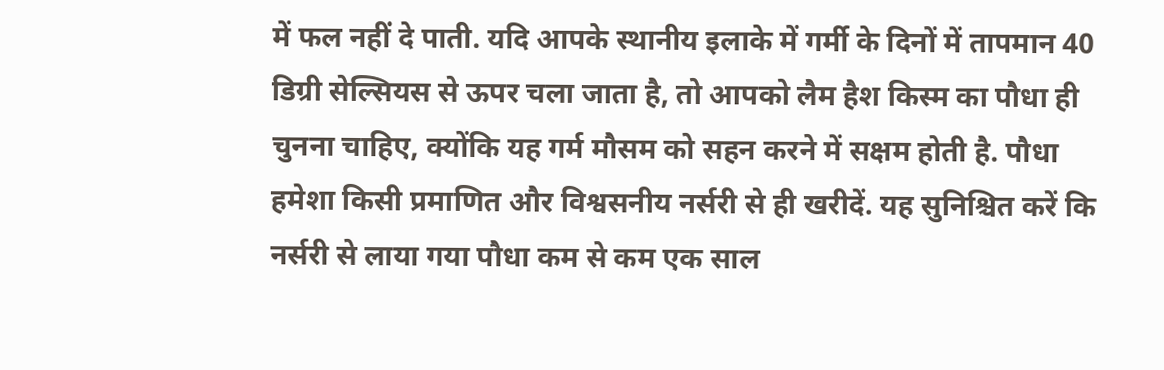में फल नहीं दे पाती. यदि आपके स्थानीय इलाके में गर्मी के दिनों में तापमान 40 डिग्री सेल्सियस से ऊपर चला जाता है, तो आपको लैम हैश किस्म का पौधा ही चुनना चाहिए, क्योंकि यह गर्म मौसम को सहन करने में सक्षम होती है. पौधा हमेशा किसी प्रमाणित और विश्वसनीय नर्सरी से ही खरीदें. यह सुनिश्चित करें कि नर्सरी से लाया गया पौधा कम से कम एक साल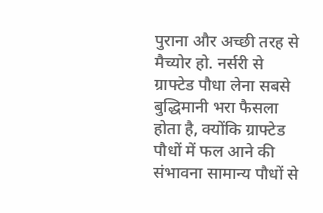पुराना और अच्छी तरह से मैच्योर हो. नर्सरी से ग्राफ्टेड पौधा लेना सबसे बुद्धिमानी भरा फैसला होता है, क्योंकि ग्राफ्टेड पौधों में फल आने की संभावना सामान्य पौधों से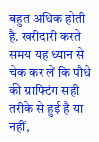बहुत अधिक होती है. खरीदारी करते समय यह ध्यान से चेक कर लें कि पौधे की ग्राफ्टिंग सही तरीके से हुई है या नहीं,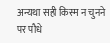अन्यथा सही किस्म न चुनने पर पौधे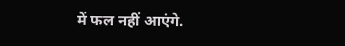में फल नहीं आएंगे.